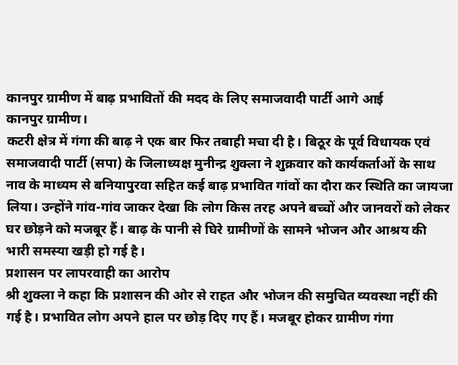कानपुर ग्रामीण में बाढ़ प्रभावितों की मदद के लिए समाजवादी पार्टी आगे आई
कानपुर ग्रामीण।
कटरी क्षेत्र में गंगा की बाढ़ ने एक बार फिर तबाही मचा दी है। बिठूर के पूर्व विधायक एवं समाजवादी पार्टी (सपा) के जिलाध्यक्ष मुनीन्द्र शुक्ला ने शुक्रवार को कार्यकर्ताओं के साथ नाव के माध्यम से बनियापुरवा सहित कई बाढ़ प्रभावित गांवों का दौरा कर स्थिति का जायजा लिया। उन्होंने गांव-गांव जाकर देखा कि लोग किस तरह अपने बच्चों और जानवरों को लेकर घर छोड़ने को मजबूर हैं। बाढ़ के पानी से घिरे ग्रामीणों के सामने भोजन और आश्रय की भारी समस्या खड़ी हो गई है।
प्रशासन पर लापरवाही का आरोप
श्री शुक्ला ने कहा कि प्रशासन की ओर से राहत और भोजन की समुचित व्यवस्था नहीं की गई है। प्रभावित लोग अपने हाल पर छोड़ दिए गए हैं। मजबूर होकर ग्रामीण गंगा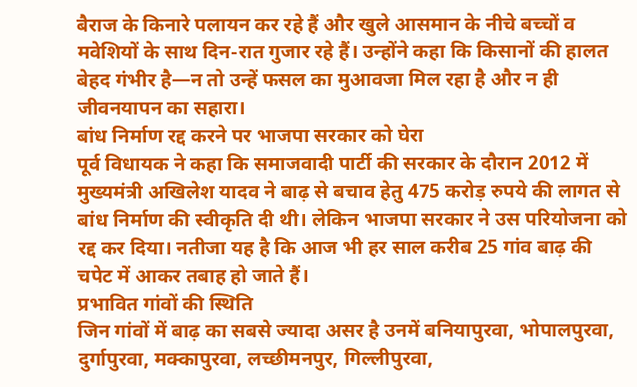बैराज के किनारे पलायन कर रहे हैं और खुले आसमान के नीचे बच्चों व मवेशियों के साथ दिन-रात गुजार रहे हैं। उन्होंने कहा कि किसानों की हालत बेहद गंभीर है—न तो उन्हें फसल का मुआवजा मिल रहा है और न ही जीवनयापन का सहारा।
बांध निर्माण रद्द करने पर भाजपा सरकार को घेरा
पूर्व विधायक ने कहा कि समाजवादी पार्टी की सरकार के दौरान 2012 में मुख्यमंत्री अखिलेश यादव ने बाढ़ से बचाव हेतु 475 करोड़ रुपये की लागत से बांध निर्माण की स्वीकृति दी थी। लेकिन भाजपा सरकार ने उस परियोजना को रद्द कर दिया। नतीजा यह है कि आज भी हर साल करीब 25 गांव बाढ़ की चपेट में आकर तबाह हो जाते हैं।
प्रभावित गांवों की स्थिति
जिन गांवों में बाढ़ का सबसे ज्यादा असर है उनमें बनियापुरवा, भोपालपुरवा, दुर्गापुरवा, मक्कापुरवा, लच्छीमनपुर, गिल्लीपुरवा,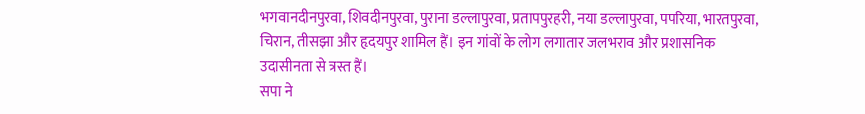भगवानदीनपुरवा, शिवदीनपुरवा, पुराना डल्लापुरवा, प्रतापपुरहरी, नया डल्लापुरवा, पपरिया, भारतपुरवा, चिरान, तीसझा और हृदयपुर शामिल हैं। इन गांवों के लोग लगातार जलभराव और प्रशासनिक उदासीनता से त्रस्त हैं।
सपा ने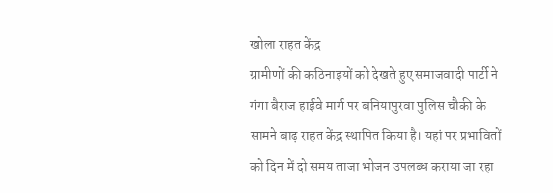खोला राहत केंद्र
ग्रामीणों की कठिनाइयों को देखते हुए समाजवादी पार्टी ने गंगा बैराज हाईवे मार्ग पर बनियापुरवा पुलिस चौकी के सामने बाढ़ राहत केंद्र स्थापित किया है। यहां पर प्रभावितों को दिन में दो समय ताजा भोजन उपलब्ध कराया जा रहा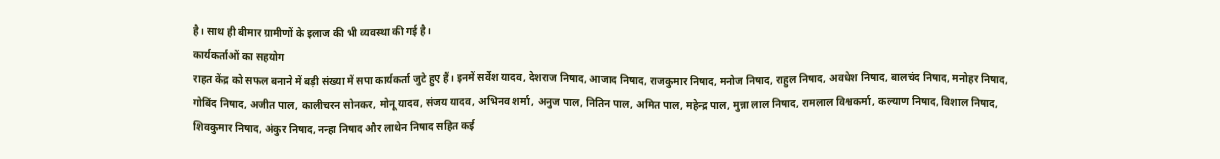है। साथ ही बीमार ग्रामीणों के इलाज की भी व्यवस्था की गई है।
कार्यकर्ताओं का सहयोग
राहत केंद्र को सफल बनाने में बड़ी संख्या में सपा कार्यकर्ता जुटे हुए हैं। इनमें सर्वेश यादव, देशराज निषाद, आजाद निषाद, राजकुमार निषाद, मनोज निषाद, राहुल निषाद, अवधेश निषाद, बालचंद निषाद, मनोहर निषाद, गोबिंद निषाद, अजीत पाल, कालीचरन सोनकर, मोनू यादव, संजय यादव, अभिनव शर्मा, अनुज पाल, नितिन पाल, अमित पाल, महेन्द्र पाल, मुन्ना लाल निषाद, रामलाल विश्वकर्मा, कल्याण निषाद, विशाल निषाद, शिवकुमार निषाद, अंकुर निषाद, नन्हा निषाद और लाथेन निषाद सहित कई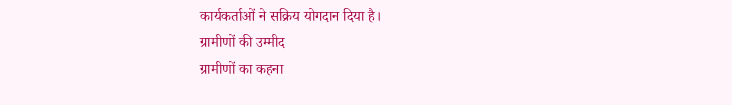कार्यकर्ताओं ने सक्रिय योगदान दिया है।
ग्रामीणों की उम्मीद
ग्रामीणों का कहना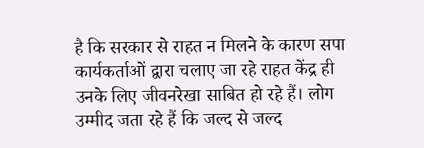है कि सरकार से राहत न मिलने के कारण सपा कार्यकर्ताओं द्वारा चलाए जा रहे राहत केंद्र ही उनके लिए जीवनरेखा साबित हो रहे हैं। लोग उम्मीद जता रहे हैं कि जल्द से जल्द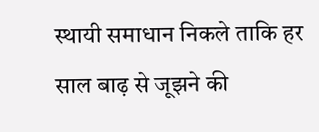स्थायी समाधान निकले ताकि हर साल बाढ़ से जूझने की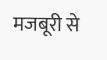मजबूरी से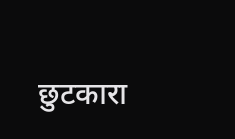छुटकारा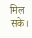मिल सके।